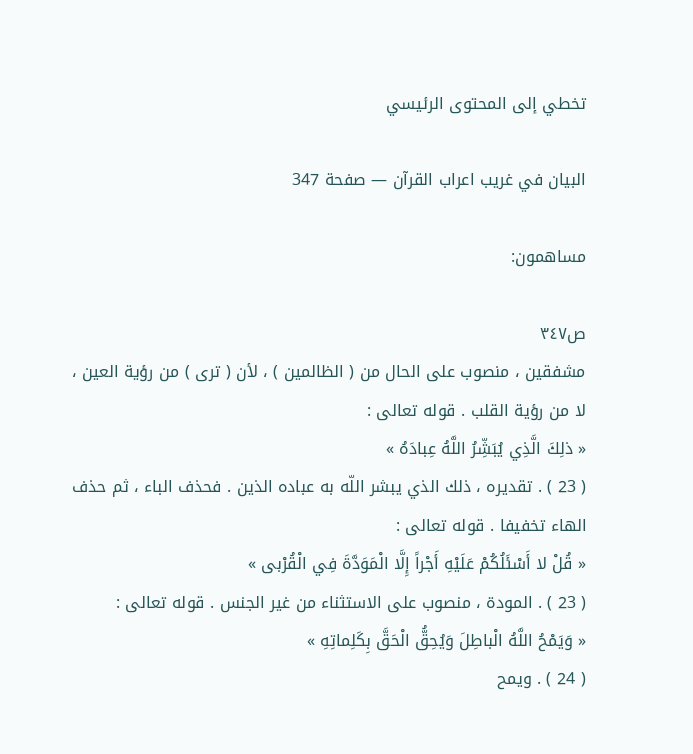تخطي إلى المحتوى الرئيسي

البيان في غريب اعراب القرآن — صفحة 347

مساهمون:

ص٣٤٧
مشفقين ، منصوب على الحال من ( الظالمين ) ، لأن ( ترى ) من رؤية العين ، لا من رؤية القلب . قوله تعالى :
« ذلِكَ الَّذِي يُبَشِّرُ اللَّهُ عِبادَهُ »
( 23 ) . تقديره ، ذلك الذي يبشر اللّه به عباده الذين . فحذف الباء ، ثم حذف الهاء تخفيفا . قوله تعالى :
« قُلْ لا أَسْئَلُكُمْ عَلَيْهِ أَجْراً إِلَّا الْمَوَدَّةَ فِي الْقُرْبى »
( 23 ) . المودة ، منصوب على الاستثناء من غير الجنس . قوله تعالى :
« وَيَمْحُ اللَّهُ الْباطِلَ وَيُحِقُّ الْحَقَّ بِكَلِماتِهِ »
( 24 ) . ويمح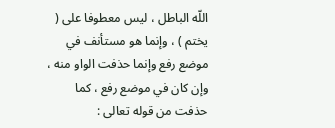اللّه الباطل ، ليس معطوفا على ( يختم ) ، وإنما هو مستأنف في موضع رفع وإنما حذفت الواو منه ، وإن كان في موضع رفع ، كما حذفت من قوله تعالى :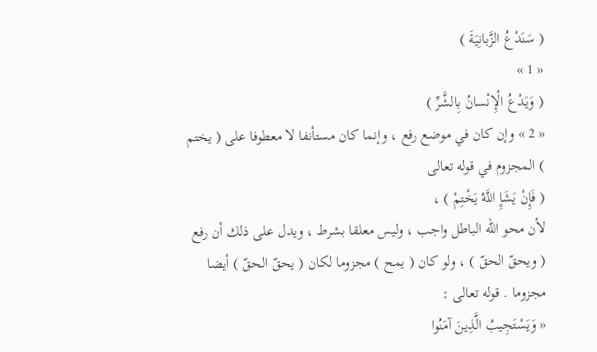( سَنَدْعُ الزَّبانِيَةَ )
« 1 »
( وَيَدْعُ الْإِنْسانُ بِالشَّرِّ )
« 2 » وإن كان في موضع رفع ، وإنما كان مستأنفا لا معطوفا على ( يختم ) المجزوم في قوله تعالى
( فَإِنْ يَشَإِ اللَّهُ يَخْتِمْ ) ،
لأن محو اللّه الباطل واجب ، وليس معلقا بشرط ، ويدل على ذلك أن رفع ( ويحقّ الحقّ ) ، ولو كان ( يمح ) مجزوما لكان ( يحقّ الحقّ ) أيضا مجزوما . قوله تعالى :
« وَيَسْتَجِيبُ الَّذِينَ آمَنُوا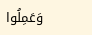وَعَمِلُوا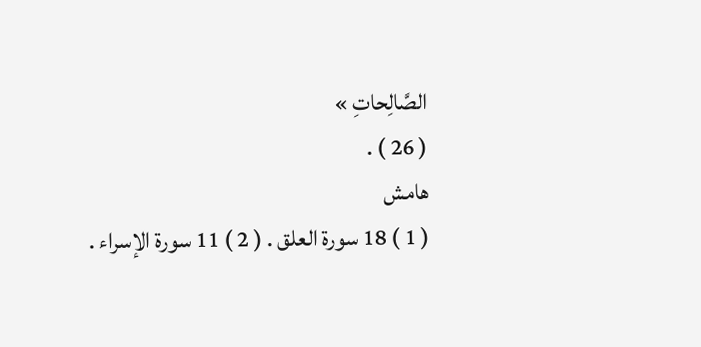الصَّالِحاتِ »
( 26 ) .
هامش
( 1 ) 18 سورة العلق . ( 2 ) 11 سورة الإسراء .